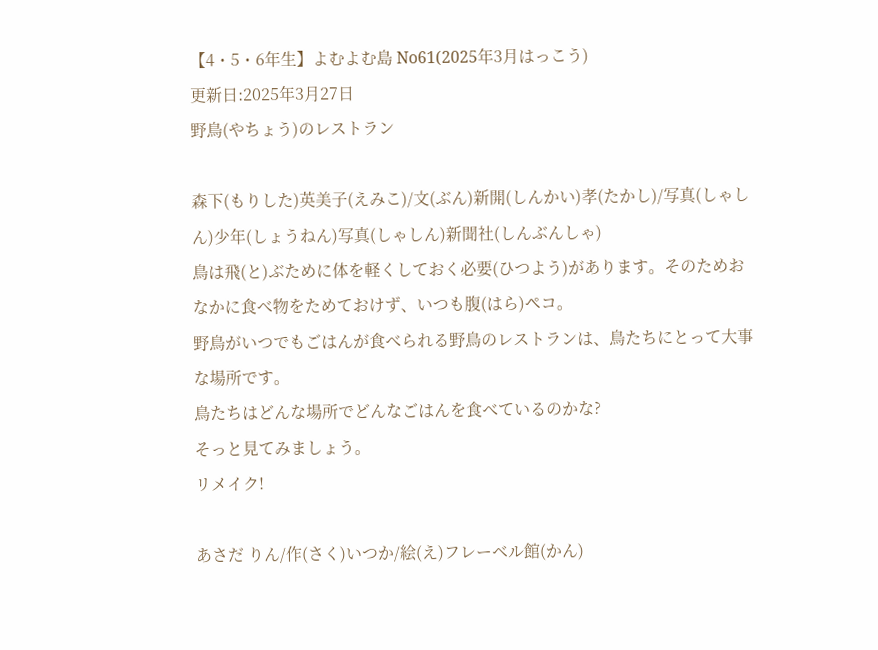【4・5・6年生】よむよむ島 No61(2025年3月はっこう)
更新日:2025年3月27日
野鳥(やちょう)のレストラン

森下(もりした)英美子(えみこ)/文(ぶん)新開(しんかい)孝(たかし)/写真(しゃしん)少年(しょうねん)写真(しゃしん)新聞社(しんぶんしゃ)
鳥は飛(と)ぶために体を軽くしておく必要(ひつよう)があります。そのためおなかに食べ物をためておけず、いつも腹(はら)ペコ。
野鳥がいつでもごはんが食べられる野鳥のレストランは、鳥たちにとって大事な場所です。
鳥たちはどんな場所でどんなごはんを食べているのかな?
そっと見てみましょう。
リメイク!

あさだ りん/作(さく)いつか/絵(え)フレーベル館(かん)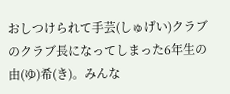おしつけられて手芸(しゅげい)クラブのクラブ長になってしまった6年生の由(ゆ)希(き)。みんな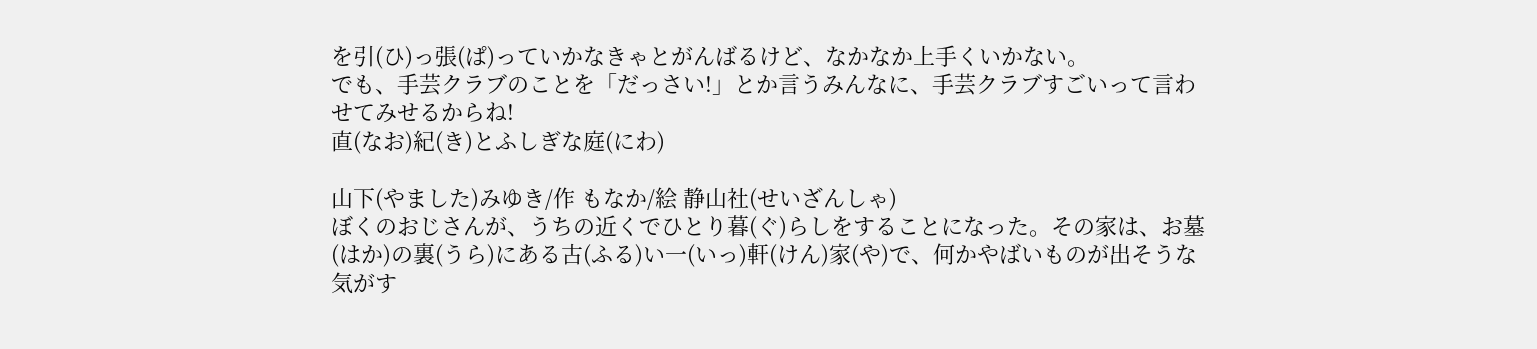を引(ひ)っ張(ぱ)っていかなきゃとがんばるけど、なかなか上手くいかない。
でも、手芸クラブのことを「だっさい!」とか言うみんなに、手芸クラブすごいって言わせてみせるからね!
直(なお)紀(き)とふしぎな庭(にわ)

山下(やました)みゆき/作 もなか/絵 静山社(せいざんしゃ)
ぼくのおじさんが、うちの近くでひとり暮(ぐ)らしをすることになった。その家は、お墓(はか)の裏(うら)にある古(ふる)い一(いっ)軒(けん)家(や)で、何かやばいものが出そうな気がす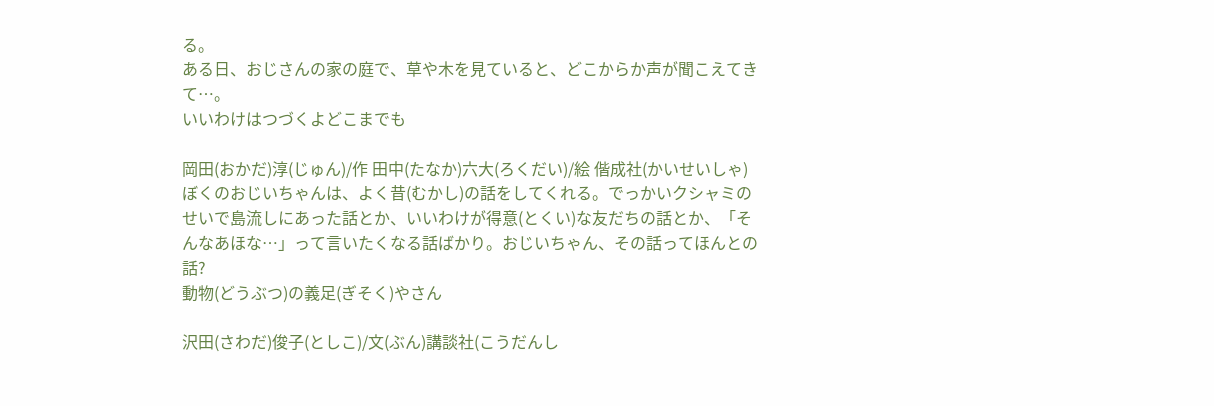る。
ある日、おじさんの家の庭で、草や木を見ていると、どこからか声が聞こえてきて…。
いいわけはつづくよどこまでも

岡田(おかだ)淳(じゅん)/作 田中(たなか)六大(ろくだい)/絵 偕成社(かいせいしゃ)
ぼくのおじいちゃんは、よく昔(むかし)の話をしてくれる。でっかいクシャミのせいで島流しにあった話とか、いいわけが得意(とくい)な友だちの話とか、「そんなあほな…」って言いたくなる話ばかり。おじいちゃん、その話ってほんとの話?
動物(どうぶつ)の義足(ぎそく)やさん

沢田(さわだ)俊子(としこ)/文(ぶん)講談社(こうだんし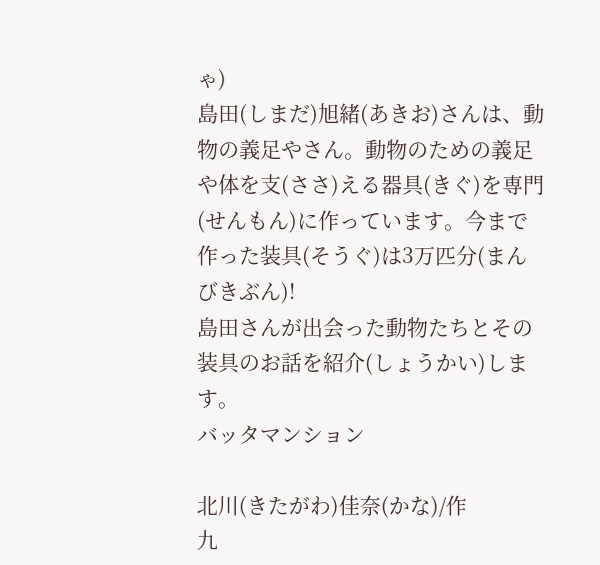ゃ)
島田(しまだ)旭緒(あきお)さんは、動物の義足やさん。動物のための義足や体を支(ささ)える器具(きぐ)を専門(せんもん)に作っています。今まで作った装具(そうぐ)は3万匹分(まんびきぶん)!
島田さんが出会った動物たちとその装具のお話を紹介(しょうかい)します。
バッタマンション

北川(きたがわ)佳奈(かな)/作
九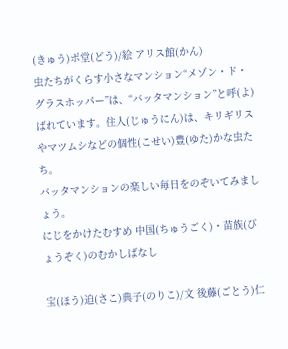(きゅう)ポ堂(どう)/絵 アリス館(かん)
虫たちがくらす小さなマンション“メゾン・ド・グラスホッパー”は、“バッタマンション”と呼(よ)ばれています。住人(じゅうにん)は、キリギリスやマツムシなどの個性(こせい)豊(ゆた)かな虫たち。
バッタマンションの楽しい毎日をのぞいてみましょう。
にじをかけたむすめ 中国(ちゅうごく)・苗族(びょうぞく)のむかしばなし

宝(ほう)迫(さこ)典子(のりこ)/文 後藤(ごとう)仁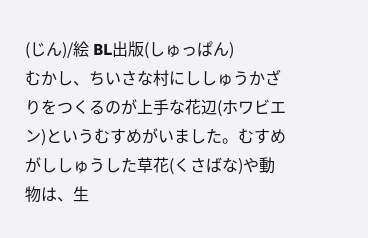(じん)/絵 BL出版(しゅっぱん)
むかし、ちいさな村にししゅうかざりをつくるのが上手な花辺(ホワビエン)というむすめがいました。むすめがししゅうした草花(くさばな)や動物は、生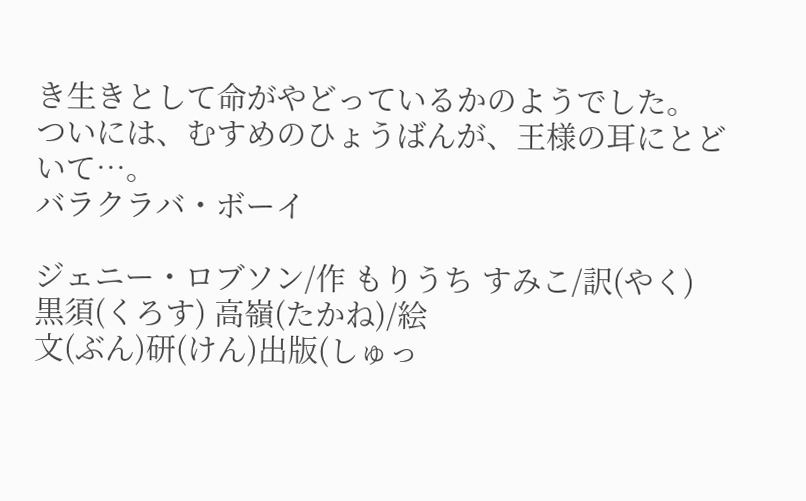き生きとして命がやどっているかのようでした。
ついには、むすめのひょうばんが、王様の耳にとどいて…。
バラクラバ・ボーイ

ジェニー・ロブソン/作 もりうち すみこ/訳(やく)
黒須(くろす) 高嶺(たかね)/絵
文(ぶん)研(けん)出版(しゅっ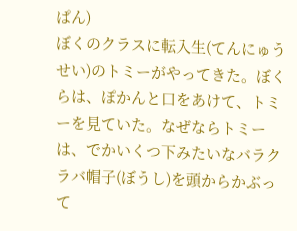ぱん)
ぼくのクラスに転入生(てんにゅうせい)のトミーがやってきた。ぼくらは、ぽかんと口をあけて、トミーを見ていた。なぜならトミーは、でかいくつ下みたいなバラクラバ帽子(ぼうし)を頭からかぶって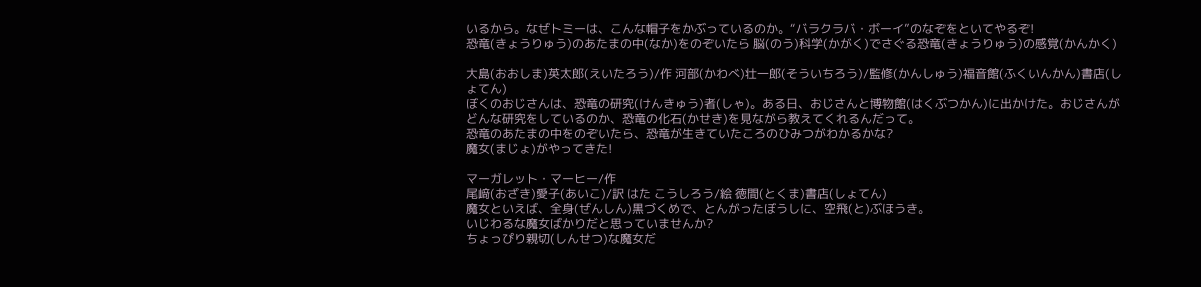いるから。なぜトミーは、こんな帽子をかぶっているのか。“バラクラバ・ボーイ”のなぞをといてやるぞ!
恐竜(きょうりゅう)のあたまの中(なか)をのぞいたら 脳(のう)科学(かがく)でさぐる恐竜(きょうりゅう)の感覚(かんかく)

大島(おおしま)英太郎(えいたろう)/作 河部(かわべ)壮一郎(そういちろう)/監修(かんしゅう)福音館(ふくいんかん)書店(しょてん)
ぼくのおじさんは、恐竜の研究(けんきゅう)者(しゃ)。ある日、おじさんと博物館(はくぶつかん)に出かけた。おじさんがどんな研究をしているのか、恐竜の化石(かせき)を見ながら教えてくれるんだって。
恐竜のあたまの中をのぞいたら、恐竜が生きていたころのひみつがわかるかな?
魔女(まじょ)がやってきた!

マーガレット・マーヒー/作
尾﨑(おざき)愛子(あいこ)/訳 はた こうしろう/絵 徳間(とくま)書店(しょてん)
魔女といえば、全身(ぜんしん)黒づくめで、とんがったぼうしに、空飛(と)ぶほうき。
いじわるな魔女ばかりだと思っていませんか?
ちょっぴり親切(しんせつ)な魔女だ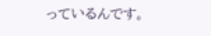っているんです。